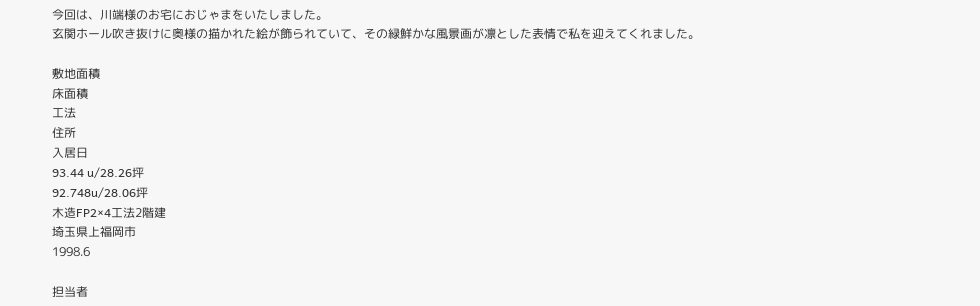今回は、川端様のお宅におじゃまをいたしました。
玄関ホール吹き抜けに奥様の描かれた絵が飾られていて、その緑鮮かな風景画が凛とした表情で私を迎えてくれました。

敷地面積
床面積
工法
住所
入居日
93.44 u/28.26坪
92.748u/28.06坪
木造FP2×4工法2階建
埼玉県上福岡市
1998.6

担当者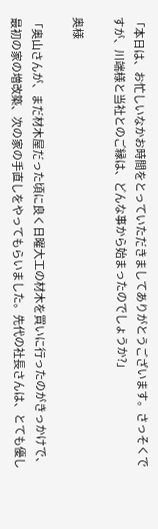「本日は、お忙しいなかお時間をとっていただきましてありがとうございます。さっそくですが、川端様と当社とのご縁は、どんな事から始まったのでしょうか?」

奥様

「奥山さんが、まだ材木屋だった頃に良く日曜大工の材木を買いに行ったのがきっかけで、最初の家の増改築、次の家の手直しをやってもらいました。先代の社長さんは、とても優し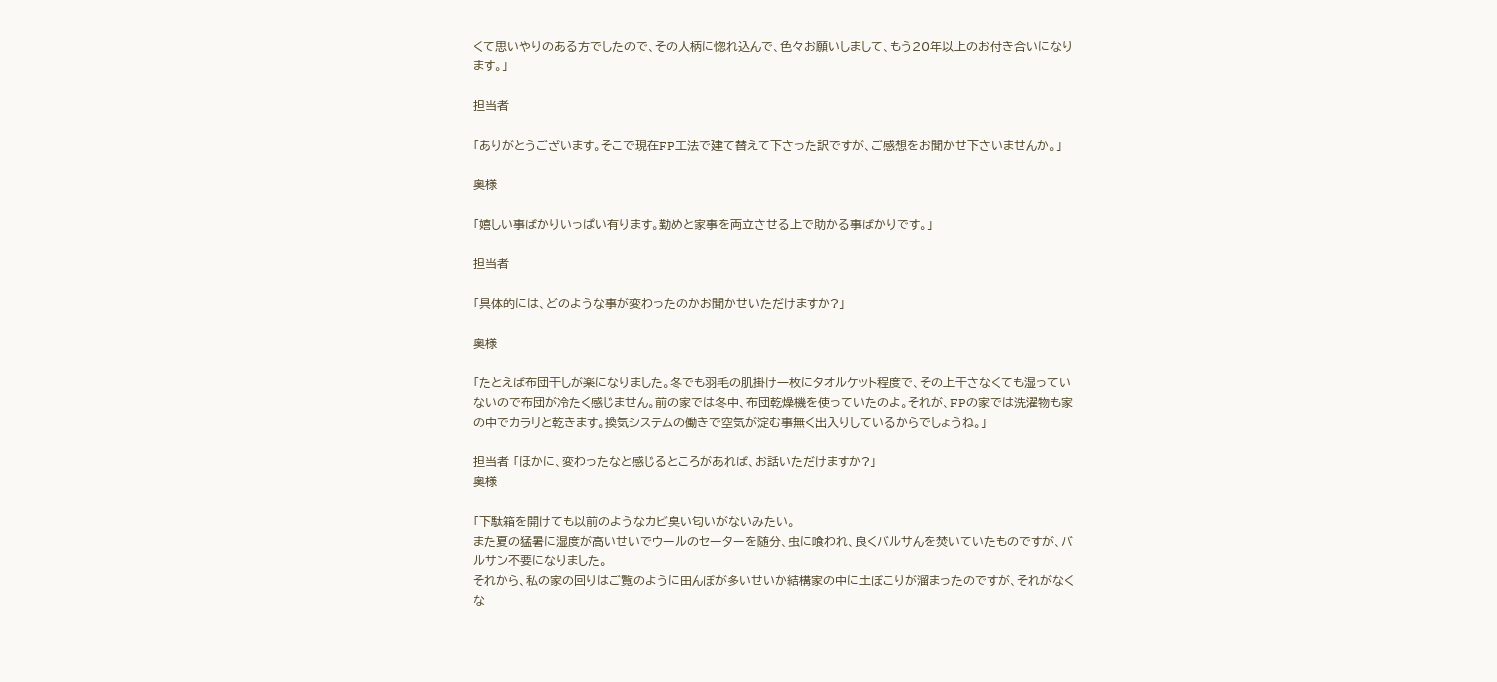くて思いやりのある方でしたので、その人柄に惚れ込んで、色々お願いしまして、もう20年以上のお付き合いになります。」

担当者

「ありがとうございます。そこで現在FP工法で建て替えて下さった訳ですが、ご感想をお聞かせ下さいませんか。」

奥様

「嬉しい事ばかりいっぱい有ります。勤めと家事を両立させる上で助かる事ばかりです。」

担当者

「具体的には、どのような事が変わったのかお聞かせいただけますか?」

奥様

「たとえば布団干しが楽になりました。冬でも羽毛の肌掛け一枚にタオルケット程度で、その上干さなくても湿っていないので布団が冷たく感じません。前の家では冬中、布団乾燥機を使っていたのよ。それが、FPの家では洗濯物も家の中でカラリと乾きます。換気システムの働きで空気が淀む事無く出入りしているからでしょうね。」

担当者 「ほかに、変わったなと感じるところがあれば、お話いただけますか?」
奥様

「下駄箱を開けても以前のようなカビ臭い匂いがないみたい。
また夏の猛暑に湿度が高いせいでウールのセーターを随分、虫に喰われ、良くバルサんを焚いていたものですが、バルサン不要になりました。
それから、私の家の回りはご覧のように田んぼが多いせいか結構家の中に土ぼこりが溜まったのですが、それがなくな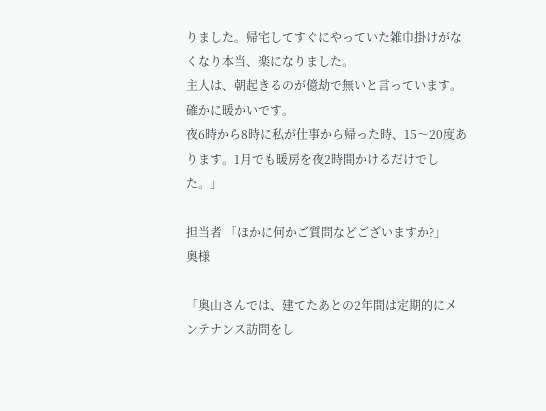りました。帰宅してすぐにやっていた雑巾掛けがなくなり本当、楽になりました。
主人は、朝起きるのが億劫で無いと言っています。確かに暖かいです。
夜6時から8時に私が仕事から帰った時、15〜20度あります。1月でも暖房を夜2時間かけるだけでした。」

担当者 「ほかに何かご質問などございますか?」
奥様

「奥山さんでは、建てたあとの2年間は定期的にメンテナンス訪問をし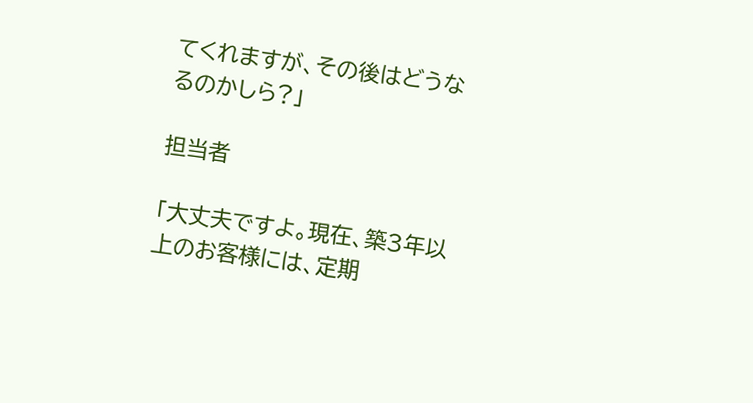てくれますが、その後はどうなるのかしら?」

担当者

「大丈夫ですよ。現在、築3年以上のお客様には、定期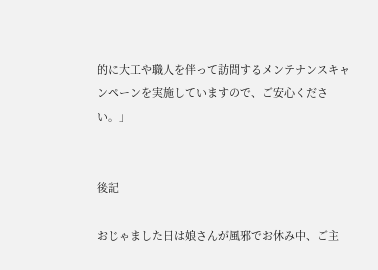的に大工や職人を伴って訪問するメンテナンスキャンペーンを実施していますので、ご安心ください。」


後記

おじゃました日は娘さんが風邪でお休み中、ご主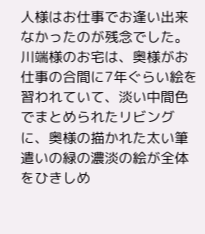人様はお仕事でお逢い出来なかったのが残念でした。川端様のお宅は、奥様がお仕事の合間に7年ぐらい絵を習われていて、淡い中間色でまとめられたリビングに、奥様の描かれた太い筆遣いの緑の濃淡の絵が全体をひきしめ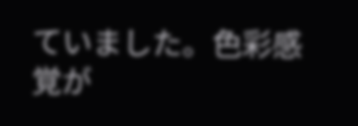ていました。色彩感覚が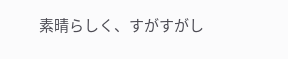素晴らしく、すがすがし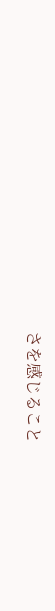さを感じること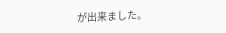が出来ました。